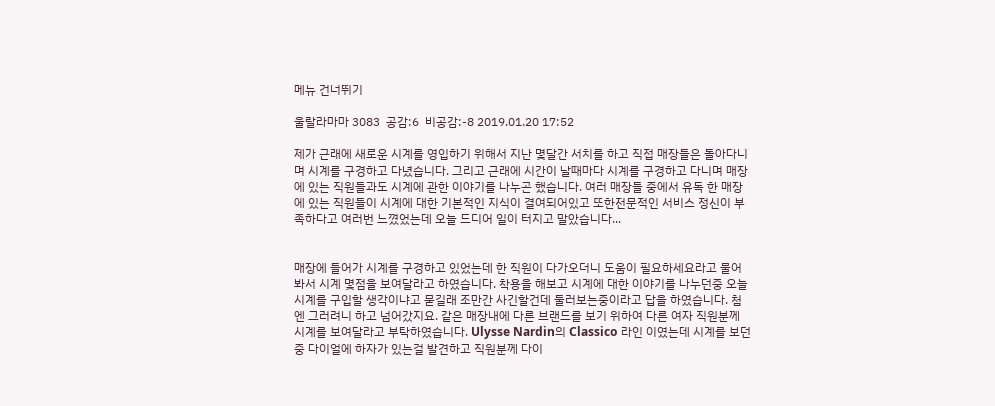메뉴 건너뛰기

울랄라마마 3083  공감:6  비공감:-8 2019.01.20 17:52

제가 근래에 새로운 시계를 영입하기 위해서 지난 몇달간 서치를 하고 직접 매장들은 돌아다니며 시계를 구경하고 다녔습니다. 그리고 근래에 시간이 날때마다 시계를 구경하고 다니며 매장에 있는 직원들과도 시계에 관한 이야기를 나누곤 했습니다. 여러 매장들 중에서 유독 한 매장에 있는 직원들이 시계에 대한 기본적인 지식이 결여되어있고 또한전문적인 서비스 정신이 부족하다고 여러번 느꼈었는데 오늘 드디어 일이 터지고 말았습니다...


매장에 들어가 시계를 구경하고 있었는데 한 직원이 다가오더니 도움이 필요하세요라고 물어봐서 시계 몇점을 보여달라고 하였습니다. 착용을 해보고 시계에 대한 이야기를 나누던중 오늘 시계를 구입할 생각이냐고 묻길래 조만간 사긴할건데 둘러보는중이라고 답을 하였습니다. 첨엔 그러려니 하고 넘어갔지요. 같은 매장내에 다른 브랜드를 보기 위하여 다른 여자 직원분께 시계를 보여달라고 부탁하였습니다. Ulysse Nardin의 Classico 라인 이였는데 시계를 보던중 다이얼에 하자가 있는걸 발견하고 직원분께 다이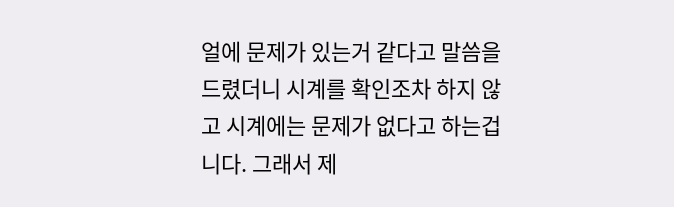얼에 문제가 있는거 같다고 말씀을 드렸더니 시계를 확인조차 하지 않고 시계에는 문제가 없다고 하는겁니다. 그래서 제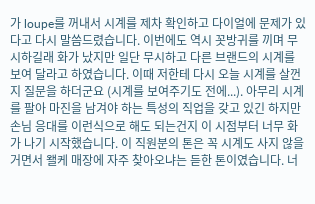가 loupe를 꺼내서 시계를 제차 확인하고 다이얼에 문제가 있다고 다시 말씀드렸습니다. 이번에도 역시 꼿방귀를 끼며 무시하길래 화가 났지만 일단 무시하고 다른 브랜드의 시계를 보여 달라고 하였습니다. 이때 저한테 다시 오늘 시계를 살껀지 질문을 하더군요 (시계를 보여주기도 전에...). 아무리 시계를 팔아 마진을 남겨야 하는 특성의 직업을 갖고 있긴 하지만 손님 응대를 이런식으로 해도 되는건지 이 시점부터 너무 화가 나기 시작했습니다. 이 직원분의 톤은 꼭 시계도 사지 않을거면서 왤케 매장에 자주 찾아오냐는 듣한 톤이였습니다. 너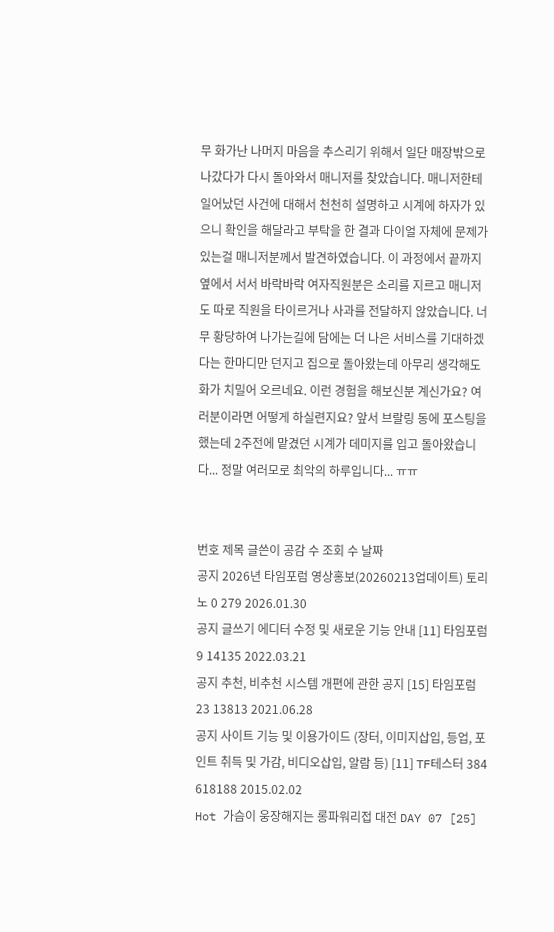무 화가난 나머지 마음을 추스리기 위해서 일단 매장밖으로 나갔다가 다시 돌아와서 매니저를 찾았습니다. 매니저한테 일어났던 사건에 대해서 천천히 설명하고 시계에 하자가 있으니 확인을 해달라고 부탁을 한 결과 다이얼 자체에 문제가 있는걸 매니저분께서 발견하였습니다. 이 과정에서 끝까지 옆에서 서서 바락바락 여자직원분은 소리를 지르고 매니저도 따로 직원을 타이르거나 사과를 전달하지 않았습니다. 너무 황당하여 나가는길에 담에는 더 나은 서비스를 기대하겠다는 한마디만 던지고 집으로 돌아왔는데 아무리 생각해도 화가 치밀어 오르네요. 이런 경험을 해보신분 계신가요? 여러분이라면 어떻게 하실련지요? 앞서 브랄링 동에 포스팅을 했는데 2주전에 맡겼던 시계가 데미지를 입고 돌아왔습니다... 정말 여러모로 최악의 하루입니다... ㅠㅠ


번호 제목 글쓴이 공감 수 조회 수 날짜
공지 2026년 타임포럼 영상홍보(20260213업데이트) 토리노 0 279 2026.01.30
공지 글쓰기 에디터 수정 및 새로운 기능 안내 [11] 타임포럼 9 14135 2022.03.21
공지 추천, 비추천 시스템 개편에 관한 공지 [15] 타임포럼 23 13813 2021.06.28
공지 사이트 기능 및 이용가이드 (장터, 이미지삽입, 등업, 포인트 취득 및 가감, 비디오삽입, 알람 등) [11] TF테스터 384 618188 2015.02.02
Hot 가슴이 웅장해지는 롱파워리접 대전 DAY 07 [25]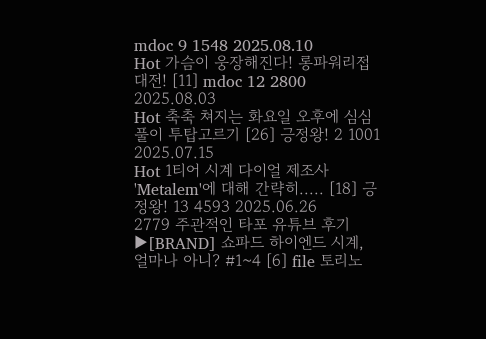mdoc 9 1548 2025.08.10
Hot 가슴이 웅장해진다! 롱파워리접 대전! [11] mdoc 12 2800 2025.08.03
Hot 축축 쳐지는 화요일 오후에 심심풀이 투탑고르기 [26] 긍정왕! 2 1001 2025.07.15
Hot 1티어 시계 다이얼 제조사 'Metalem'에 대해 간략히..... [18] 긍정왕! 13 4593 2025.06.26
2779 주관적인 타포 유튜브 후기▶[BRAND] 쇼파드 하이엔드 시계, 얼마나 아니? #1~4 [6] file 토리노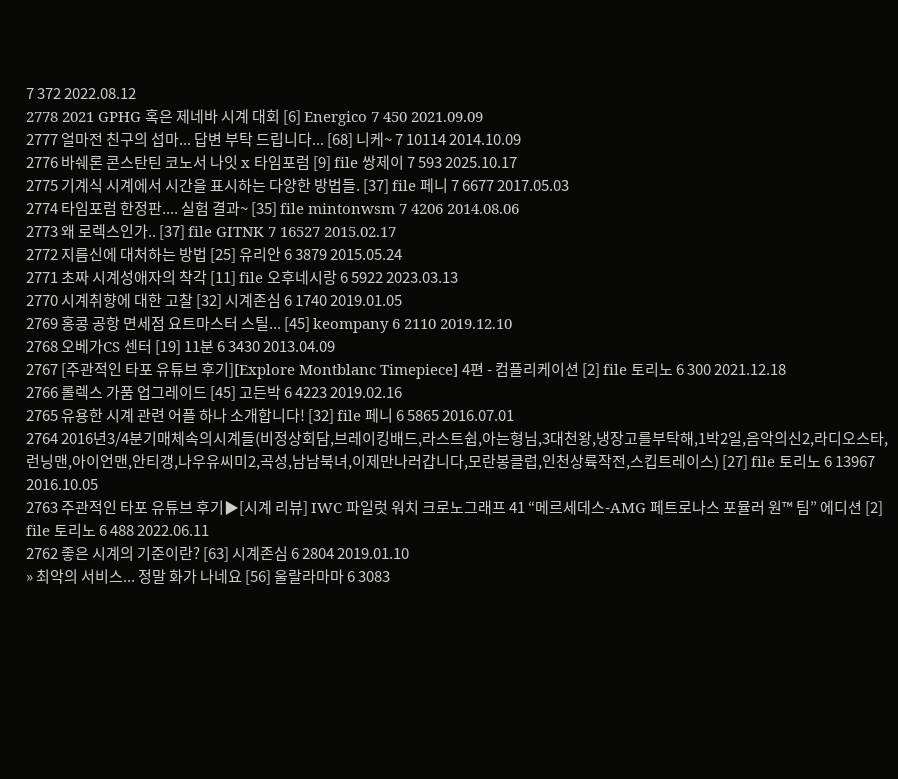7 372 2022.08.12
2778 2021 GPHG 혹은 제네바 시계 대회 [6] Energico 7 450 2021.09.09
2777 얼마전 친구의 섭마... 답변 부탁 드립니다... [68] 니케~ 7 10114 2014.10.09
2776 바쉐론 콘스탄틴 코노서 나잇 x 타임포럼 [9] file 쌍제이 7 593 2025.10.17
2775 기계식 시계에서 시간을 표시하는 다양한 방법들. [37] file 페니 7 6677 2017.05.03
2774 타임포럼 한정판.... 실험 결과~ [35] file mintonwsm 7 4206 2014.08.06
2773 왜 로렉스인가.. [37] file GITNK 7 16527 2015.02.17
2772 지름신에 대처하는 방법 [25] 유리안 6 3879 2015.05.24
2771 초짜 시계성애자의 착각 [11] file 오후네시랑 6 5922 2023.03.13
2770 시계취향에 대한 고찰 [32] 시계존심 6 1740 2019.01.05
2769 홍콩 공항 면세점 요트마스터 스틸... [45] keompany 6 2110 2019.12.10
2768 오베가CS 센터 [19] 11분 6 3430 2013.04.09
2767 [주관적인 타포 유튜브 후기][Explore Montblanc Timepiece] 4편 - 컴플리케이션 [2] file 토리노 6 300 2021.12.18
2766 롤렉스 가품 업그레이드 [45] 고든박 6 4223 2019.02.16
2765 유용한 시계 관련 어플 하나 소개합니다! [32] file 페니 6 5865 2016.07.01
2764 2016년3/4분기매체속의시계들(비정상회담,브레이킹배드,라스트쉽,아는형님,3대천왕,냉장고를부탁해,1박2일,음악의신2,라디오스타,런닝맨,아이언맨,안티갱,나우유씨미2,곡성,남남북녀,이제만나러갑니다,모란봉클럽,인천상륙작전,스킵트레이스) [27] file 토리노 6 13967 2016.10.05
2763 주관적인 타포 유튜브 후기▶[시계 리뷰] IWC 파일럿 워치 크로노그래프 41 “메르세데스-AMG 페트로나스 포뮬러 원™ 팀” 에디션 [2] file 토리노 6 488 2022.06.11
2762 좋은 시계의 기준이란? [63] 시계존심 6 2804 2019.01.10
» 최악의 서비스... 정말 화가 나네요 [56] 울랄라마마 6 3083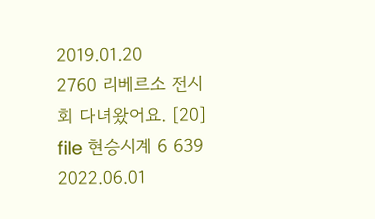2019.01.20
2760 리베르소 전시회 다녀왔어요. [20] file 현승시계 6 639 2022.06.01